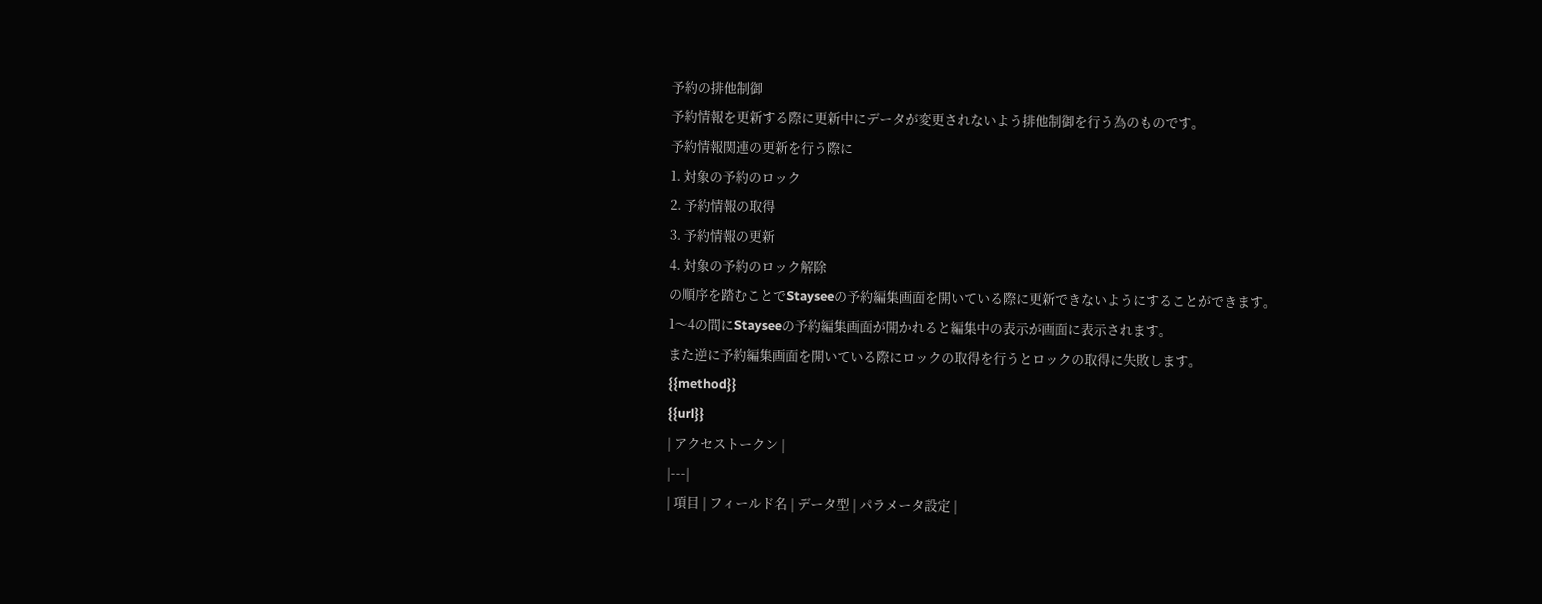予約の排他制御
予約情報を更新する際に更新中にデータが変更されないよう排他制御を行う為のものです。
予約情報関連の更新を行う際に
1. 対象の予約のロック
2. 予約情報の取得
3. 予約情報の更新
4. 対象の予約のロック解除
の順序を踏むことでStayseeの予約編集画面を開いている際に更新できないようにすることができます。
1〜4の間にStayseeの予約編集画面が開かれると編集中の表示が画面に表示されます。
また逆に予約編集画面を開いている際にロックの取得を行うとロックの取得に失敗します。
{{method}}
{{url}}
| アクセストークン |
|---|
| 項目 | フィールド名 | データ型 | パラメータ設定 |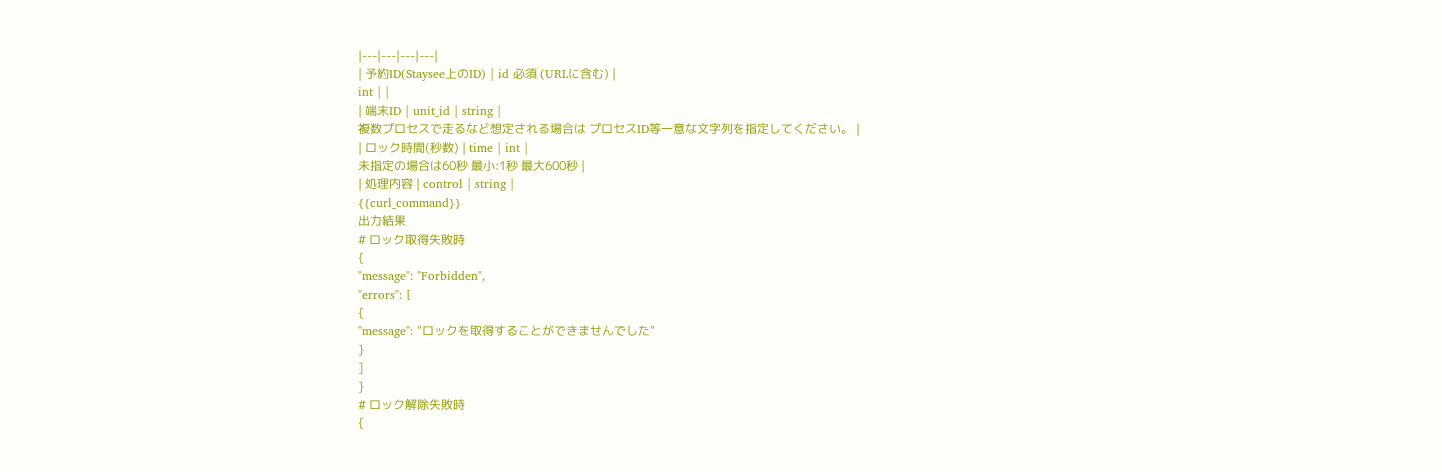|---|---|---|---|
| 予約ID(Staysee上のID) | id 必須 (URLに含む) |
int | |
| 端末ID | unit_id | string |
複数プロセスで走るなど想定される場合は プロセスID等一意な文字列を指定してください。 |
| ロック時間(秒数) | time | int |
未指定の場合は60秒 最小:1秒 最大600秒 |
| 処理内容 | control | string |
{{curl_command}}
出力結果
# ロック取得失敗時
{
"message": "Forbidden",
"errors": [
{
"message": "ロックを取得することができませんでした"
}
]
}
# ロック解除失敗時
{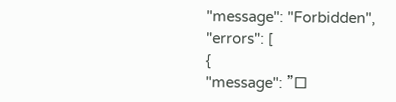"message": "Forbidden",
"errors": [
{
"message": "ロ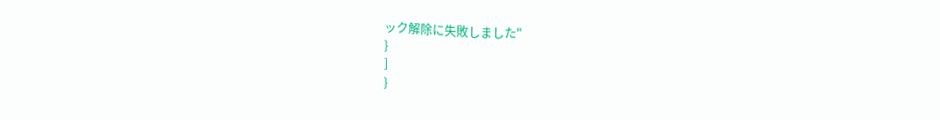ック解除に失敗しました"
}
]
}